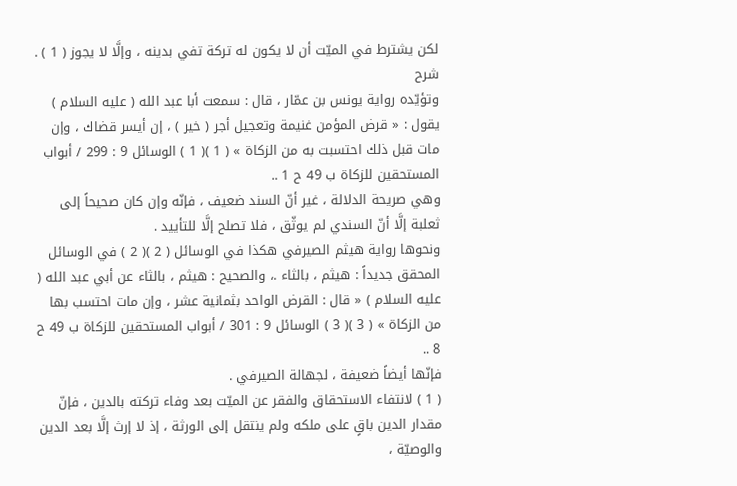لكن يشترط في الميّت أن لا يكون له تركة تفي بدينه ، وإلَّا لا يجوز ( 1 ) .
شرح
وتؤيّده رواية يونس بن عمّار ، قال : سمعت أبا عبد الله ( عليه السلام ) يقول : « قرض المؤمن غنيمة وتعجيل أجر ( خير ) ، إن أيسر قضاك ، وإن مات قبل ذلك احتسبت به من الزكاة » ( 1 )( 1 ) الوسائل 9 : 299 / أبواب المستحقين للزكاة ب 49 ح 1 ..
وهي صريحة الدلالة ، غير أنّ السند ضعيف ، فإنّه وإن كان صحيحاً إلى ثعلبة إلَّا أنّ السندي لم يوثّق ، فلا تصلح إلَّا للتأييد .
ونحوها رواية هيثم الصيرفي هكذا في الوسائل ( 2 )( 2 ) في الوسائل المحقق جديداً : هيثم ، بالثاء .، والصحيح : هيثم ، بالثاء عن أبي عبد الله ( عليه السلام ) « قال : القرض الواحد بثمانية عشر ، وإن مات احتسب بها من الزكاة » ( 3 )( 3 ) الوسائل 9 : 301 / أبواب المستحقين للزكاة ب 49 ح 8 ..
فإنّها أيضاً ضعيفة ، لجهالة الصيرفي .
( 1 ) لانتفاء الاستحقاق والفقر عن الميّت بعد وفاء تركته بالدين ، فإنّ مقدار الدين باقٍ على ملكه ولم ينتقل إلى الورثة ، إذ لا إرث إلَّا بعد الدين والوصيّة ،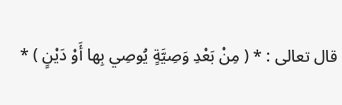قال تعالى : * ( مِنْ بَعْدِ وَصِيَّةٍ يُوصِي بِها أَوْ دَيْنٍ ) *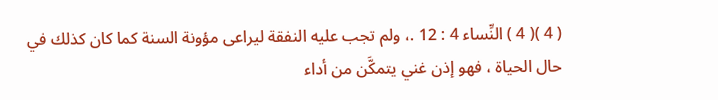( 4 )( 4 ) النِّساء 4 : 12 .، ولم تجب عليه النفقة ليراعى مؤونة السنة كما كان كذلك في حال الحياة ، فهو إذن غني يتمكَّن من أداء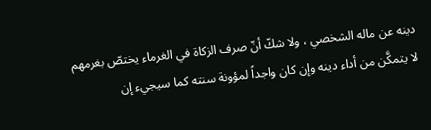دينه عن ماله الشخصي ، ولا شكّ أنّ صرف الزكاة في الغرماء يختصّ بغرمهم لا يتمكَّن من أداء دينه وإن كان واجداً لمؤونة سنته كما سيجيء إن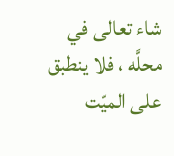شاء تعالى في محلَّه ، فلا ينطبق على الميّت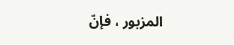المزبور ، فإنّ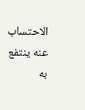الاحتساب عنه ينتفع به